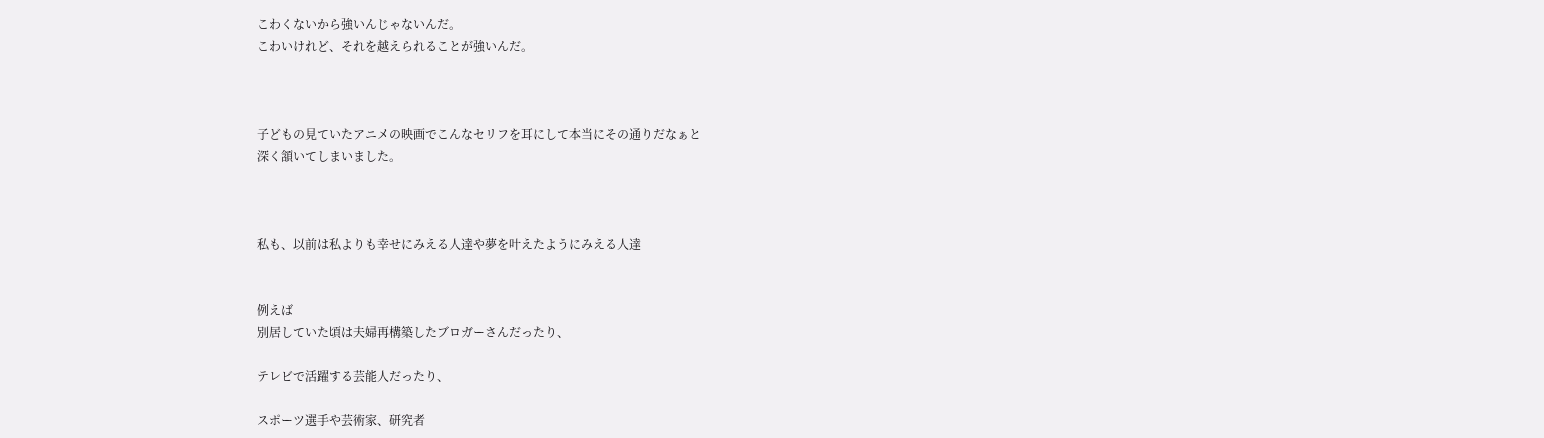こわくないから強いんじゃないんだ。
こわいけれど、それを越えられることが強いんだ。



子どもの見ていたアニメの映画でこんなセリフを耳にして本当にその通りだなぁと
深く頷いてしまいました。



私も、以前は私よりも幸せにみえる人達や夢を叶えたようにみえる人達


例えば
別居していた頃は夫婦再構築したブロガーさんだったり、

テレビで活躍する芸能人だったり、

スポーツ選手や芸術家、研究者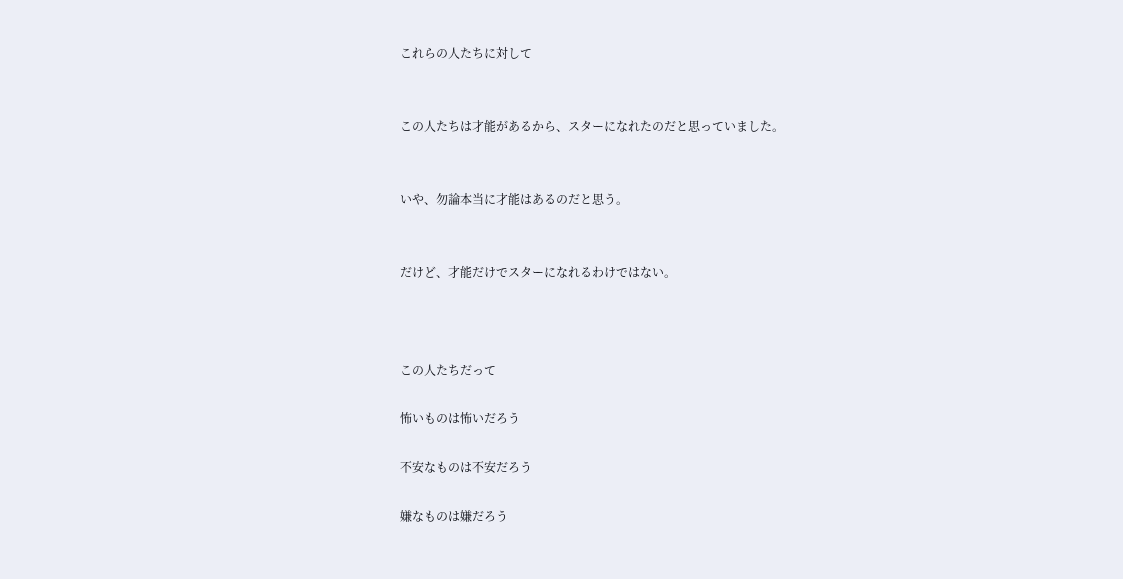これらの人たちに対して


この人たちは才能があるから、スターになれたのだと思っていました。


いや、勿論本当に才能はあるのだと思う。


だけど、才能だけでスターになれるわけではない。



この人たちだって

怖いものは怖いだろう

不安なものは不安だろう

嫌なものは嫌だろう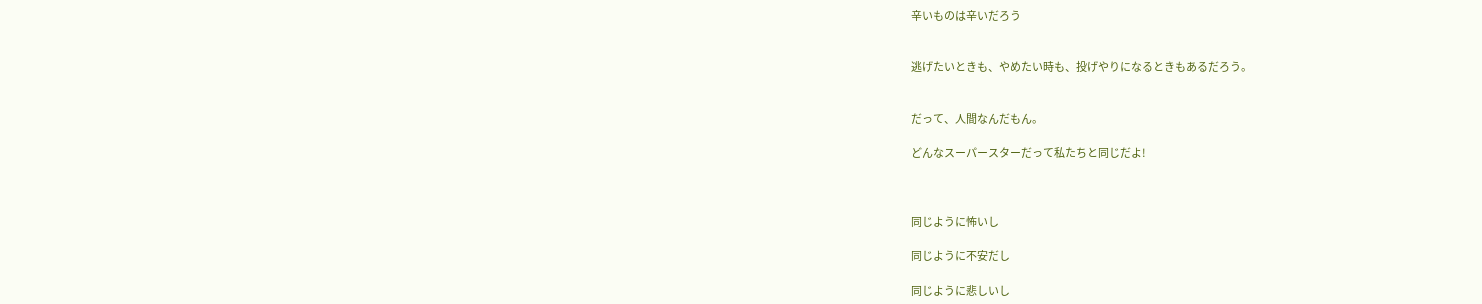辛いものは辛いだろう


逃げたいときも、やめたい時も、投げやりになるときもあるだろう。


だって、人間なんだもん。

どんなスーパースターだって私たちと同じだよ!



同じように怖いし

同じように不安だし

同じように悲しいし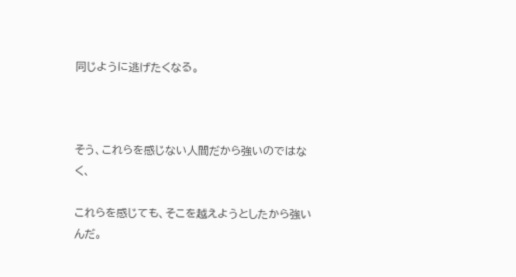同じように逃げたくなる。



そう、これらを感じない人間だから強いのではなく、

これらを感じても、そこを越えようとしたから強いんだ。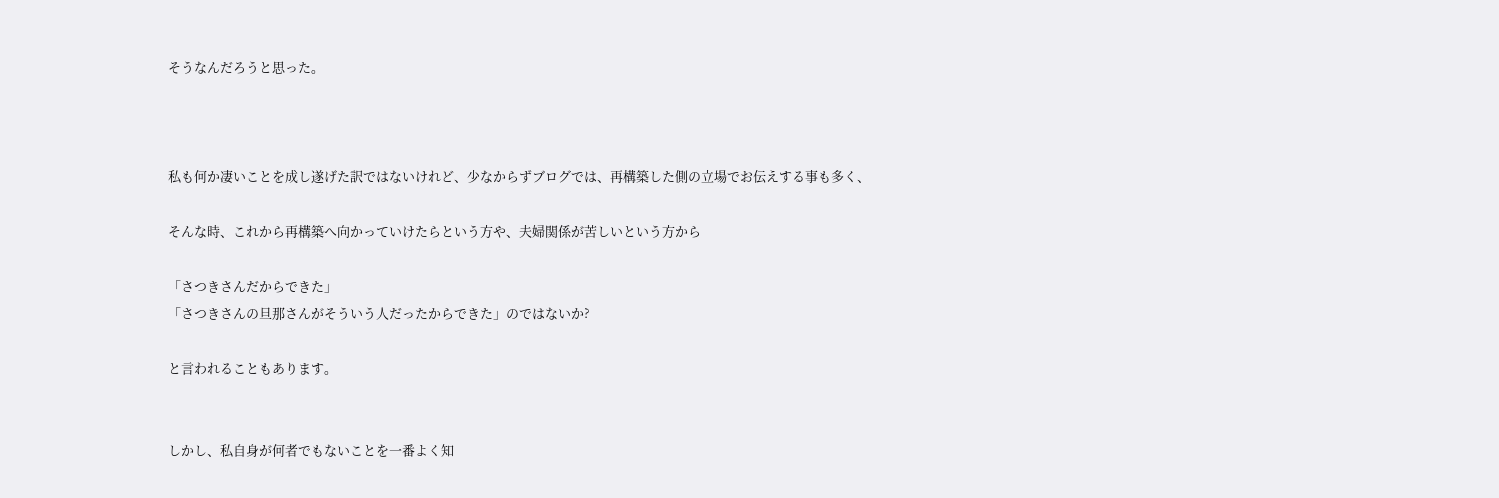そうなんだろうと思った。



私も何か凄いことを成し遂げた訳ではないけれど、少なからずブログでは、再構築した側の立場でお伝えする事も多く、

そんな時、これから再構築へ向かっていけたらという方や、夫婦関係が苦しいという方から

「さつきさんだからできた」
「さつきさんの旦那さんがそういう人だったからできた」のではないか?

と言われることもあります。


しかし、私自身が何者でもないことを一番よく知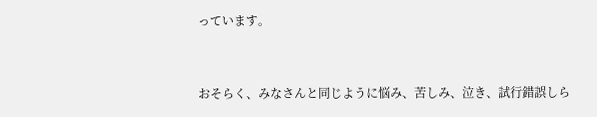っています。


おそらく、みなさんと同じように悩み、苦しみ、泣き、試行錯誤しら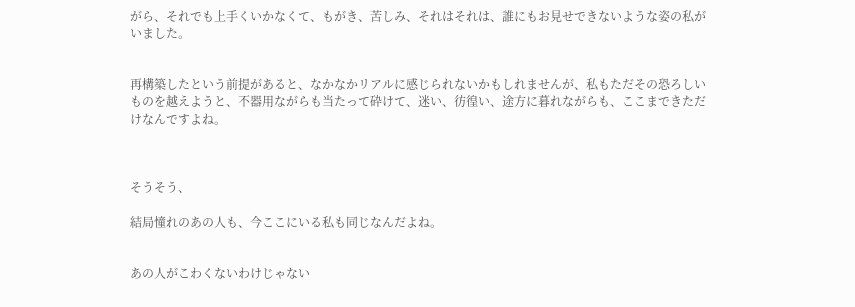がら、それでも上手くいかなくて、もがき、苦しみ、それはそれは、誰にもお見せできないような姿の私がいました。


再構築したという前提があると、なかなかリアルに感じられないかもしれませんが、私もただその恐ろしいものを越えようと、不器用ながらも当たって砕けて、迷い、彷徨い、途方に暮れながらも、ここまできただけなんですよね。



そうそう、

結局憧れのあの人も、今ここにいる私も同じなんだよね。


あの人がこわくないわけじゃない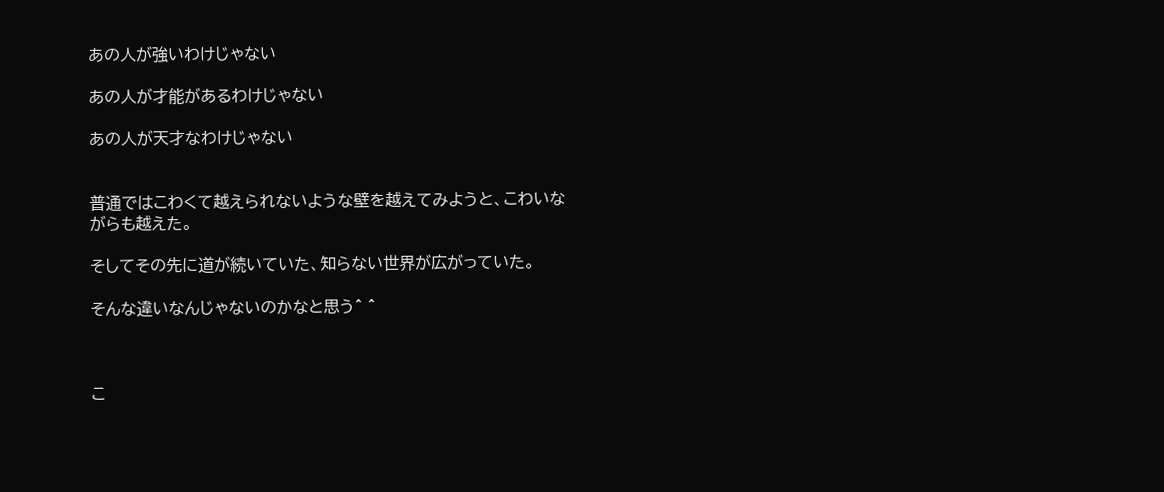あの人が強いわけじゃない

あの人が才能があるわけじゃない

あの人が天才なわけじゃない


普通ではこわくて越えられないような壁を越えてみようと、こわいながらも越えた。

そしてその先に道が続いていた、知らない世界が広がっていた。

そんな違いなんじゃないのかなと思う^ ^



こ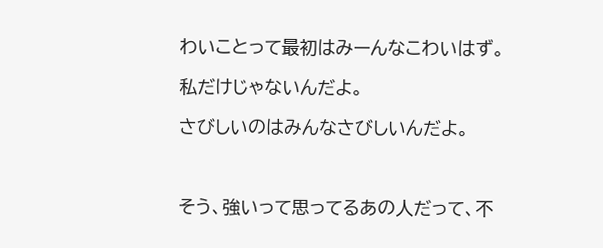わいことって最初はみーんなこわいはず。

私だけじゃないんだよ。

さびしいのはみんなさびしいんだよ。



そう、強いって思ってるあの人だって、不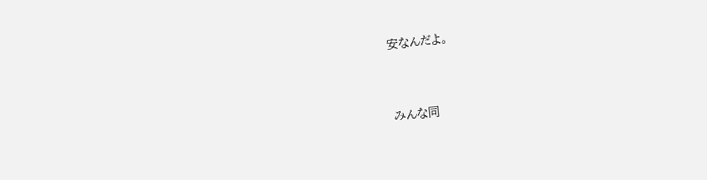安なんだよ。


みんな同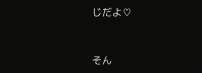じだよ♡



そん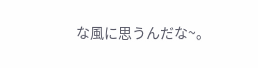な風に思うんだな~。